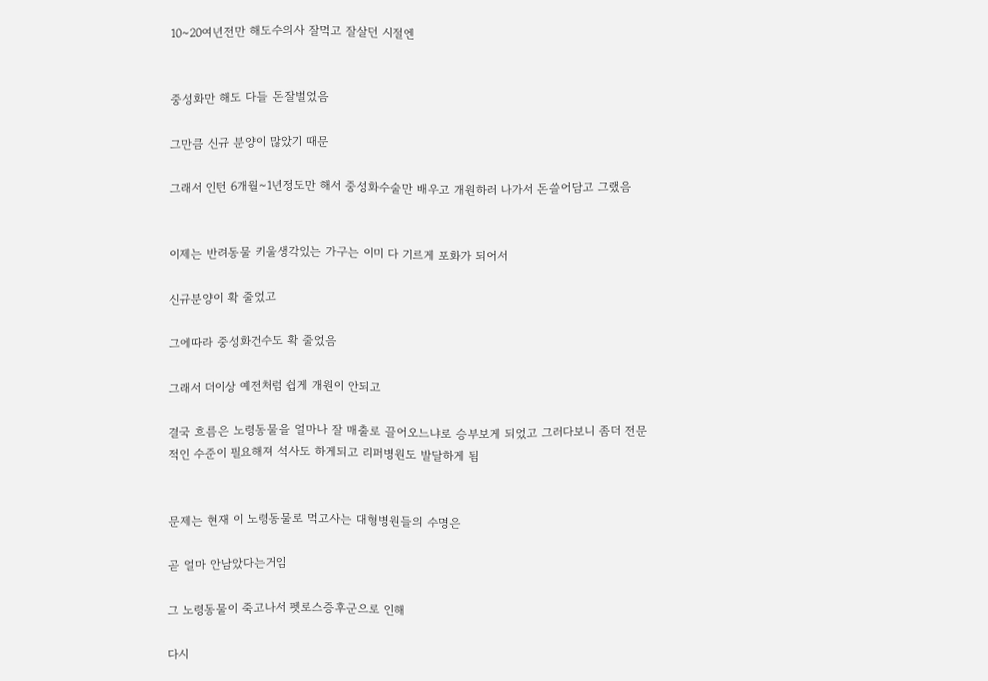10~20여년전만 해도수의사 잘먹고 잘살던 시절엔


중성화만 해도 다들 돈잘벌었음

그만큼 신규 분양이 많았기 때문

그래서 인턴 6개월~1년정도만 해서 중성화수술만 배우고 개원하러 나가서 돈쓸어담고 그랬음


이제는 반려동물 키울생각있는 가구는 이미 다 기르게 포화가 되어서

신규분양이 확 줄었고

그에따라 중성화건수도 확 줄었음

그래서 더이상 예전처럼 쉽게 개원이 안되고

결국 흐름은 노령동물을 얼마나 잘 매출로 끌어오느냐로 승부보게 되었고 그러다보니 좀더 전문적인 수준이 필요해져 석사도 하게되고 리퍼병원도 발달하게 됨


문제는 현재 이 노령동물로 먹고사는 대형병원들의 수명은

곧 얼마 안남았다는거임

그 노령동물이 죽고나서 펫로스증후군으로 인해

다시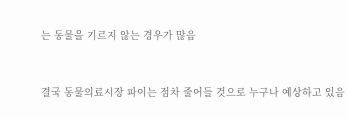는 동물을 기르지 않는 경우가 많음


결국 동물의료시장 파이는 점차 줄어들 것으로 누구나 예상하고 있음